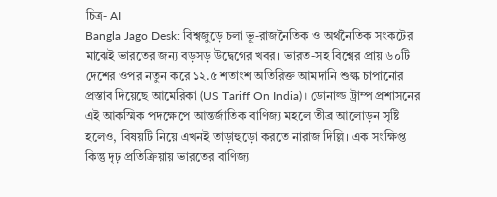চিত্র- AI
Bangla Jago Desk: বিশ্বজুড়ে চলা ভূ-রাজনৈতিক ও অর্থনৈতিক সংকটের মাঝেই ভারতের জন্য বড়সড় উদ্বেগের খবর। ভারত-সহ বিশ্বের প্রায় ৬০টি দেশের ওপর নতুন করে ১২.৫ শতাংশ অতিরিক্ত আমদানি শুল্ক চাপানোর প্রস্তাব দিয়েছে আমেরিকা (US Tariff On India)। ডোনাল্ড ট্রাম্প প্রশাসনের এই আকস্মিক পদক্ষেপে আন্তর্জাতিক বাণিজ্য মহলে তীব্র আলোড়ন সৃষ্টি হলেও, বিষয়টি নিয়ে এখনই তাড়াহুড়ো করতে নারাজ দিল্লি। এক সংক্ষিপ্ত কিন্তু দৃঢ় প্রতিক্রিয়ায় ভারতের বাণিজ্য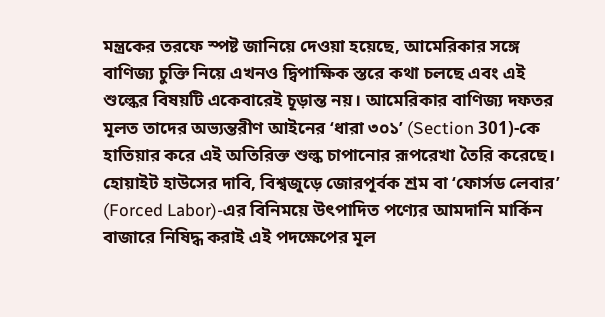মন্ত্রকের তরফে স্পষ্ট জানিয়ে দেওয়া হয়েছে, আমেরিকার সঙ্গে বাণিজ্য চুক্তি নিয়ে এখনও দ্বিপাক্ষিক স্তরে কথা চলছে এবং এই শুল্কের বিষয়টি একেবারেই চূড়ান্ত নয়। আমেরিকার বাণিজ্য দফতর মূলত তাদের অভ্যন্তরীণ আইনের ‘ধারা ৩০১’ (Section 301)-কে হাতিয়ার করে এই অতিরিক্ত শুল্ক চাপানোর রূপরেখা তৈরি করেছে। হোয়াইট হাউসের দাবি, বিশ্বজুড়ে জোরপূর্বক শ্রম বা ‘ফোর্সড লেবার’ (Forced Labor)-এর বিনিময়ে উৎপাদিত পণ্যের আমদানি মার্কিন বাজারে নিষিদ্ধ করাই এই পদক্ষেপের মূল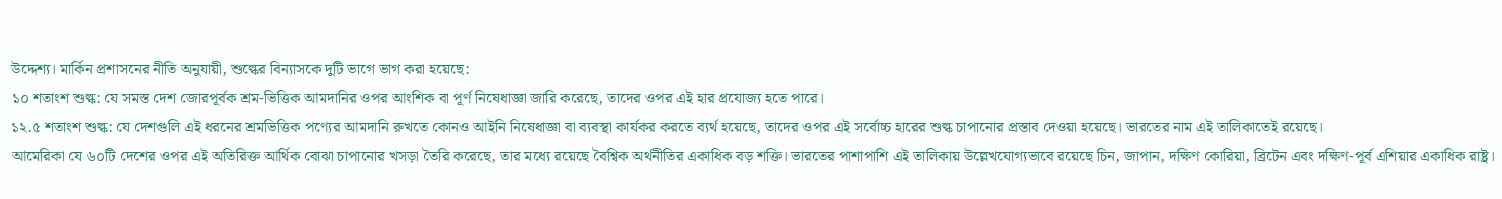উদ্দেশ্য। মার্কিন প্রশাসনের নীতি অনুযায়ী, শুল্কের বিন্যাসকে দুটি ভাগে ভাগ করা হয়েছে:
১০ শতাংশ শুল্ক: যে সমস্ত দেশ জোরপূর্বক শ্রম-ভিত্তিক আমদানির ওপর আংশিক বা পূর্ণ নিষেধাজ্ঞা জারি করেছে, তাদের ওপর এই হার প্রযোজ্য হতে পারে।
১২.৫ শতাংশ শুল্ক: যে দেশগুলি এই ধরনের শ্রমভিত্তিক পণ্যের আমদানি রুখতে কোনও আইনি নিষেধাজ্ঞা বা ব্যবস্থা কার্যকর করতে ব্যর্থ হয়েছে, তাদের ওপর এই সর্বোচ্চ হারের শুল্ক চাপানোর প্রস্তাব দেওয়া হয়েছে। ভারতের নাম এই তালিকাতেই রয়েছে।
আমেরিকা যে ৬০টি দেশের ওপর এই অতিরিক্ত আর্থিক বোঝা চাপানোর খসড়া তৈরি করেছে, তার মধ্যে রয়েছে বৈশ্বিক অর্থনীতির একাধিক বড় শক্তি। ভারতের পাশাপাশি এই তালিকায় উল্লেখযোগ্যভাবে রয়েছে চিন, জাপান, দক্ষিণ কোরিয়া, ব্রিটেন এবং দক্ষিণ-পূর্ব এশিয়ার একাধিক রাষ্ট্র।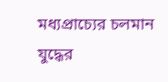মধ্যপ্রাচ্যের চলমান যুদ্ধের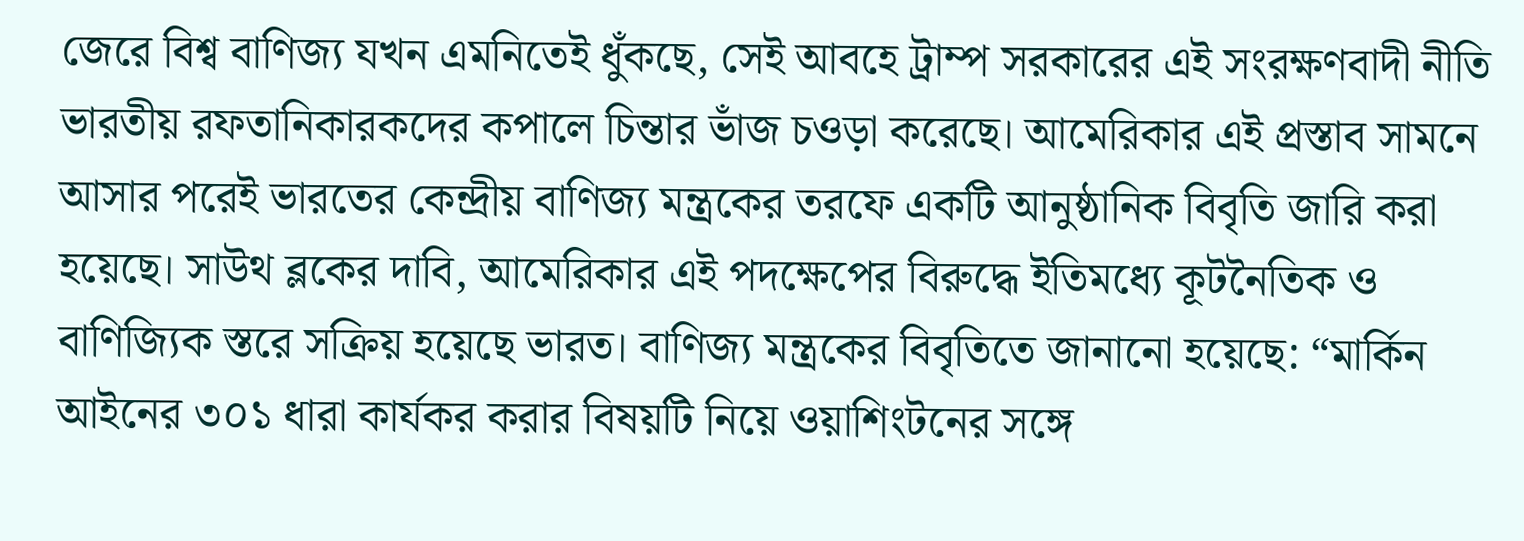জেরে বিশ্ব বাণিজ্য যখন এমনিতেই ধুঁকছে, সেই আবহে ট্রাম্প সরকারের এই সংরক্ষণবাদী নীতি ভারতীয় রফতানিকারকদের কপালে চিন্তার ভাঁজ চওড়া করেছে। আমেরিকার এই প্রস্তাব সামনে আসার পরেই ভারতের কেন্দ্রীয় বাণিজ্য মন্ত্রকের তরফে একটি আনুষ্ঠানিক বিবৃতি জারি করা হয়েছে। সাউথ ব্লকের দাবি, আমেরিকার এই পদক্ষেপের বিরুদ্ধে ইতিমধ্যে কূটনৈতিক ও বাণিজ্যিক স্তরে সক্রিয় হয়েছে ভারত। বাণিজ্য মন্ত্রকের বিবৃতিতে জানানো হয়েছে: “মার্কিন আইনের ৩০১ ধারা কার্যকর করার বিষয়টি নিয়ে ওয়াশিংটনের সঙ্গে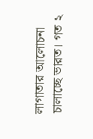লাগাতার আলোচনা চালাচ্ছে ভারত। গত ২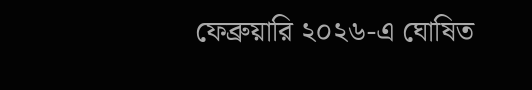ফেব্রুয়ারি ২০২৬-এ ঘোষিত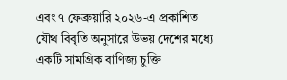এবং ৭ ফেব্রুয়ারি ২০২৬-এ প্রকাশিত যৌথ বিবৃতি অনুসারে উভয় দেশের মধ্যে একটি সামগ্রিক বাণিজ্য চুক্তি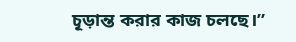চূড়ান্ত করার কাজ চলছে।”